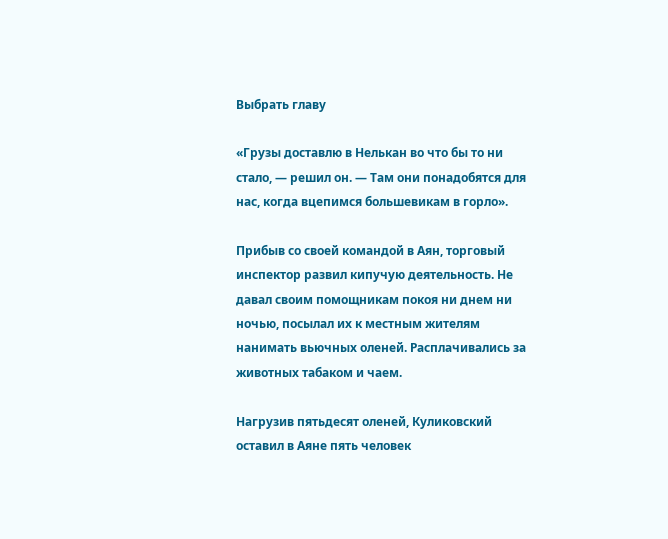Выбрать главу

«Грузы доставлю в Нелькан во что бы то ни стало, — решил он. — Там они понадобятся для нас, когда вцепимся большевикам в горло».

Прибыв со своей командой в Аян, торговый инспектор развил кипучую деятельность. Не давал своим помощникам покоя ни днем ни ночью, посылал их к местным жителям нанимать вьючных оленей. Расплачивались за животных табаком и чаем.

Нагрузив пятьдесят оленей, Куликовский оставил в Аяне пять человек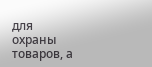для охраны товаров, а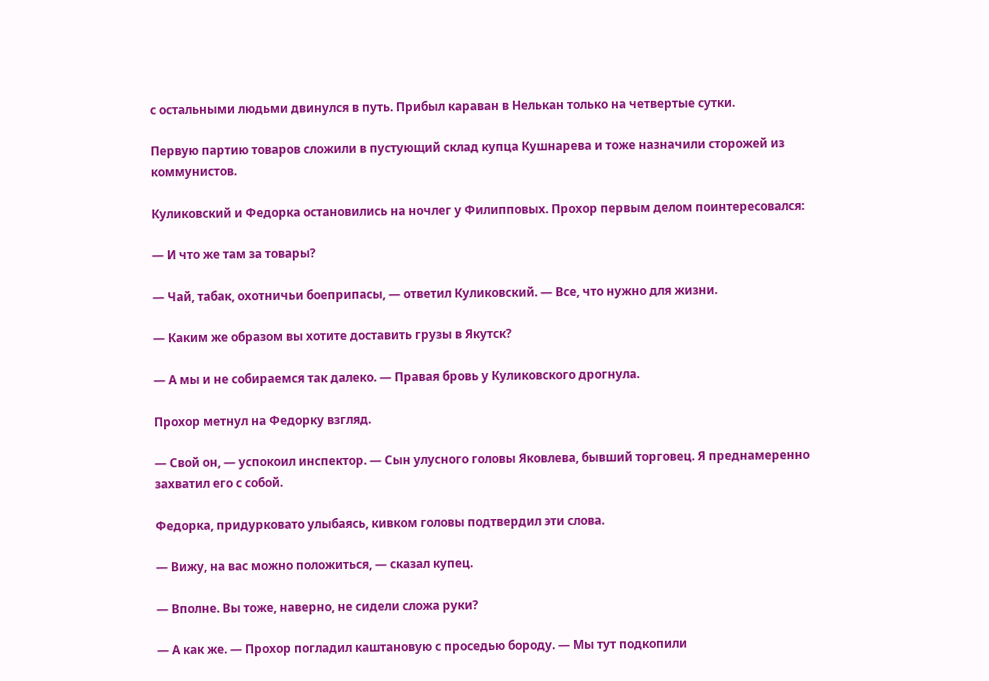с остальными людьми двинулся в путь. Прибыл караван в Нелькан только на четвертые сутки.

Первую партию товаров сложили в пустующий склад купца Кушнарева и тоже назначили сторожей из коммунистов.

Куликовский и Федорка остановились на ночлег у Филипповых. Прохор первым делом поинтересовался:

— И что же там за товары?

— Чай, табак, охотничьи боеприпасы, — ответил Куликовский. — Все, что нужно для жизни.

— Каким же образом вы хотите доставить грузы в Якутск?

— А мы и не собираемся так далеко. — Правая бровь у Куликовского дрогнула.

Прохор метнул на Федорку взгляд.

— Свой он, — успокоил инспектор. — Сын улусного головы Яковлева, бывший торговец. Я преднамеренно захватил его с собой.

Федорка, придурковато улыбаясь, кивком головы подтвердил эти слова.

— Вижу, на вас можно положиться, — сказал купец.

— Вполне. Вы тоже, наверно, не сидели сложа руки?

— А как же. — Прохор погладил каштановую с проседью бороду. — Мы тут подкопили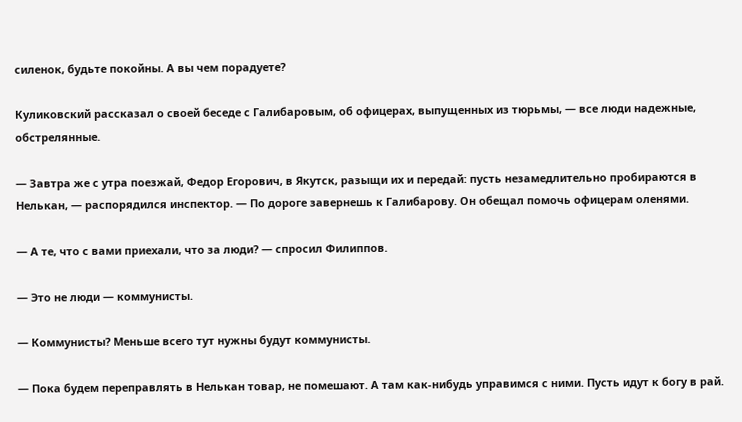силенок, будьте покойны. А вы чем порадуете?

Куликовский рассказал о своей беседе с Галибаровым, об офицерах, выпущенных из тюрьмы, — все люди надежные, обстрелянные.

— Завтра же с утра поезжай, Федор Егорович, в Якутск, разыщи их и передай: пусть незамедлительно пробираются в Нелькан, — распорядился инспектор. — По дороге завернешь к Галибарову. Он обещал помочь офицерам оленями.

— А те, что с вами приехали, что за люди? — спросил Филиппов.

— Это не люди — коммунисты.

— Коммунисты? Меньше всего тут нужны будут коммунисты.

— Пока будем переправлять в Нелькан товар, не помешают. А там как-нибудь управимся с ними. Пусть идут к богу в рай.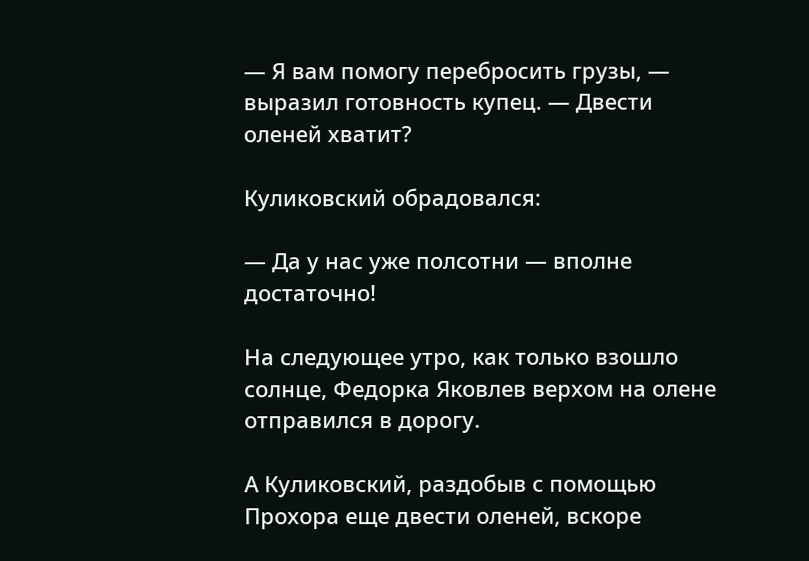— Я вам помогу перебросить грузы, — выразил готовность купец. — Двести оленей хватит?

Куликовский обрадовался:

— Да у нас уже полсотни — вполне достаточно!

На следующее утро, как только взошло солнце, Федорка Яковлев верхом на олене отправился в дорогу.

А Куликовский, раздобыв с помощью Прохора еще двести оленей, вскоре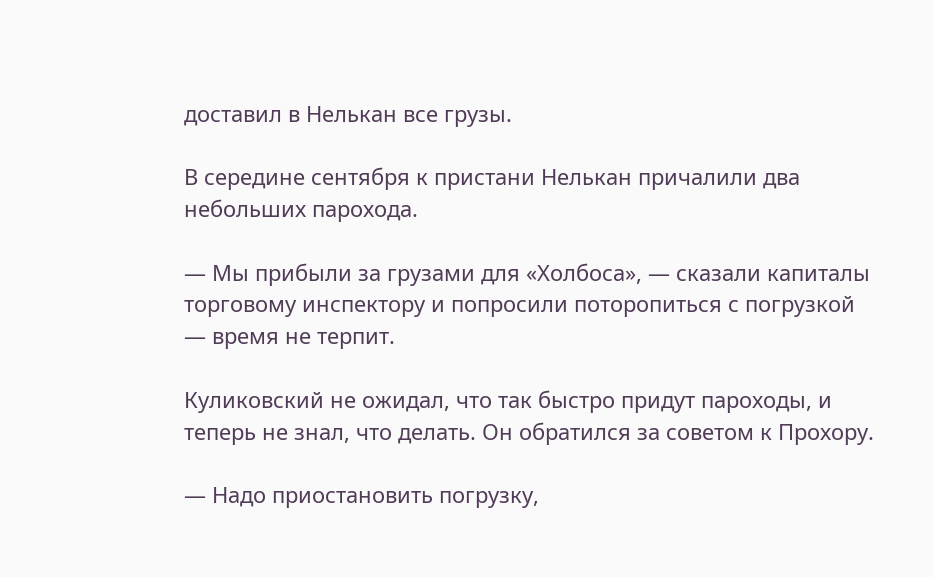доставил в Нелькан все грузы.

В середине сентября к пристани Нелькан причалили два небольших парохода.

— Мы прибыли за грузами для «Холбоса», — сказали капиталы торговому инспектору и попросили поторопиться с погрузкой — время не терпит.

Куликовский не ожидал, что так быстро придут пароходы, и теперь не знал, что делать. Он обратился за советом к Прохору.

— Надо приостановить погрузку,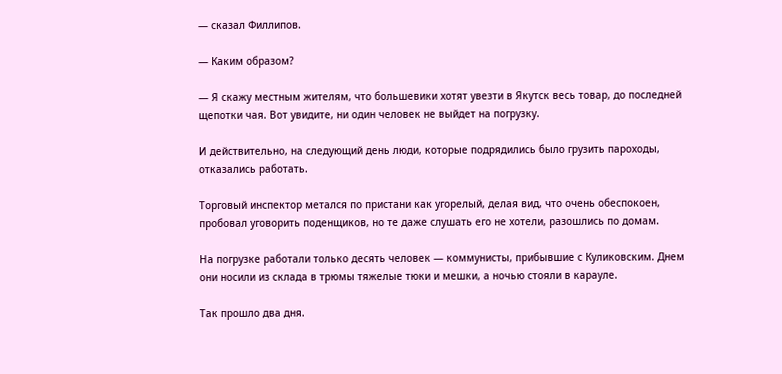— сказал Филлипов.

— Каким образом?

— Я скажу местным жителям, что большевики хотят увезти в Якутск весь товар, до последней щепотки чая. Вот увидите, ни один человек не выйдет на погрузку.

И действительно, на следующий день люди, которые подрядились было грузить пароходы, отказались работать.

Торговый инспектор метался по пристани как угорелый, делая вид, что очень обеспокоен, пробовал уговорить поденщиков, но те даже слушать его не хотели, разошлись по домам.

На погрузке работали только десять человек — коммунисты, прибывшие с Куликовским. Днем они носили из склада в трюмы тяжелые тюки и мешки, а ночью стояли в карауле.

Так прошло два дня.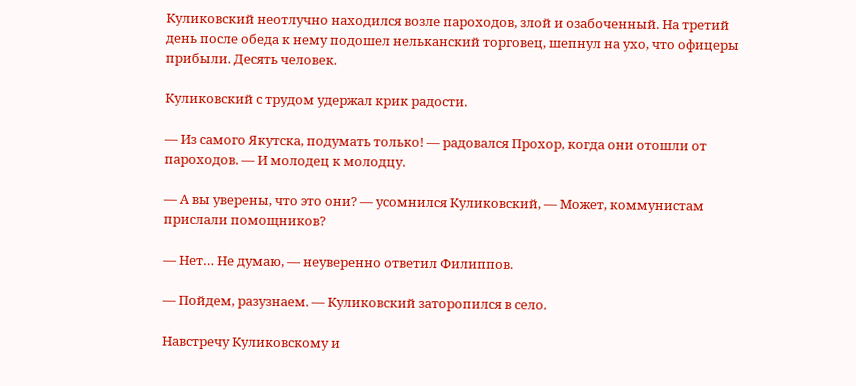Куликовский неотлучно находился возле пароходов, злой и озабоченный. На третий день после обеда к нему подошел нельканский торговец, шепнул на ухо, что офицеры прибыли. Десять человек.

Куликовский с трудом удержал крик радости.

— Из самого Якутска, подумать только! — радовался Прохор, когда они отошли от пароходов. — И молодец к молодцу.

— А вы уверены, что это они? — усомнился Куликовский, — Может, коммунистам прислали помощников?

— Нет… Не думаю, — неуверенно ответил Филиппов.

— Пойдем, разузнаем. — Куликовский заторопился в село.

Навстречу Куликовскому и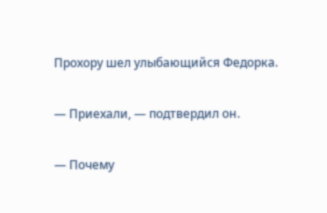Прохору шел улыбающийся Федорка.

— Приехали, — подтвердил он.

— Почему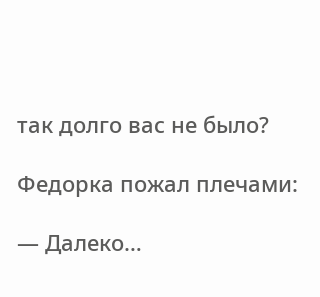так долго вас не было?

Федорка пожал плечами:

— Далеко…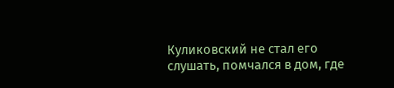Куликовский не стал его слушать, помчался в дом, где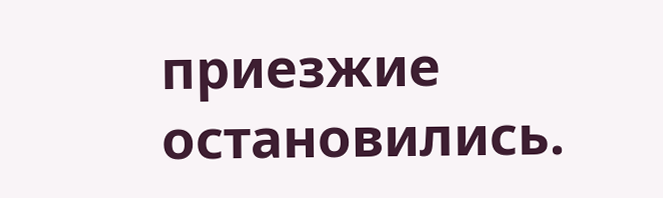приезжие остановились.